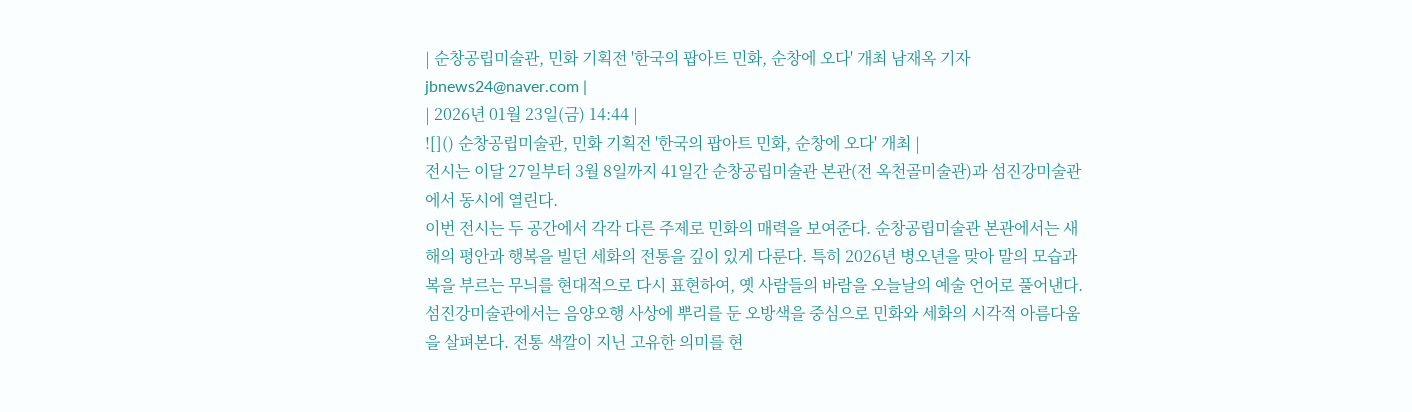| 순창공립미술관, 민화 기획전 '한국의 팝아트 민화, 순창에 오다' 개최 남재옥 기자 jbnews24@naver.com |
| 2026년 01월 23일(금) 14:44 |
![]() 순창공립미술관, 민화 기획전 '한국의 팝아트 민화, 순창에 오다' 개최 |
전시는 이달 27일부터 3월 8일까지 41일간 순창공립미술관 본관(전 옥천골미술관)과 섬진강미술관에서 동시에 열린다.
이번 전시는 두 공간에서 각각 다른 주제로 민화의 매력을 보여준다. 순창공립미술관 본관에서는 새해의 평안과 행복을 빌던 세화의 전통을 깊이 있게 다룬다. 특히 2026년 병오년을 맞아 말의 모습과 복을 부르는 무늬를 현대적으로 다시 표현하여, 옛 사람들의 바람을 오늘날의 예술 언어로 풀어낸다.
섬진강미술관에서는 음양오행 사상에 뿌리를 둔 오방색을 중심으로 민화와 세화의 시각적 아름다움을 살펴본다. 전통 색깔이 지닌 고유한 의미를 현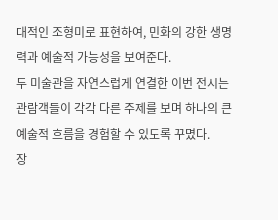대적인 조형미로 표현하여, 민화의 강한 생명력과 예술적 가능성을 보여준다.
두 미술관을 자연스럽게 연결한 이번 전시는 관람객들이 각각 다른 주제를 보며 하나의 큰 예술적 흐름을 경험할 수 있도록 꾸몄다.
장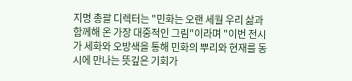지명 총괄 디렉터는 "민화는 오랜 세월 우리 삶과 함께해 온 가장 대중적인 그림"이라며 "이번 전시가 세화와 오방색을 통해 민화의 뿌리와 현재를 동시에 만나는 뜻깊은 기회가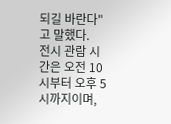되길 바란다"고 말했다.
전시 관람 시간은 오전 10시부터 오후 5시까지이며,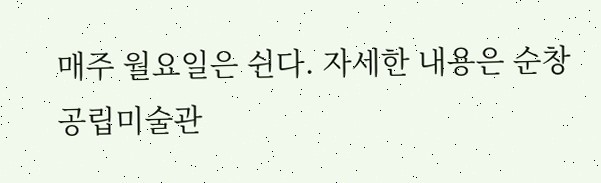매주 월요일은 쉰다. 자세한 내용은 순창공립미술관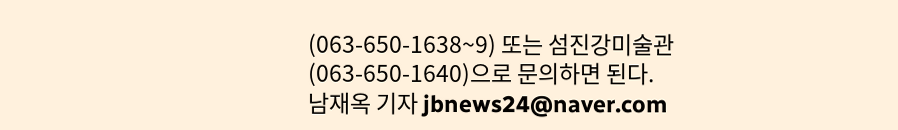(063-650-1638~9) 또는 섬진강미술관(063-650-1640)으로 문의하면 된다.
남재옥 기자 jbnews24@naver.com